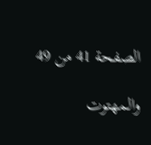الصفحة 41 من 49

والمهتوت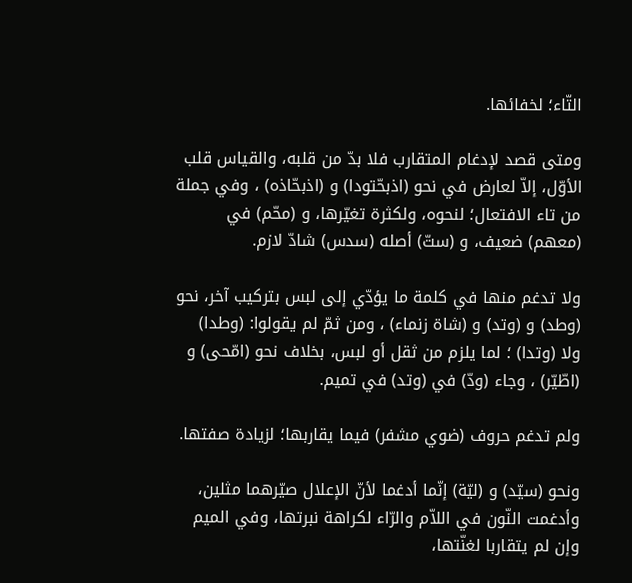التّاء؛ لخفائها.

ومتى قصد لإدغام المتقارب فلا بدّ من قلبه، والقياس قلب الأوّل، إلاّ لعارض في نحو (اذبحّتودا) و (اذبحّاذه) ، وفي جملة من تاء الافتعال؛ لنحوه، ولكثرة تغيّرها، و (محّم) في (معهم) ضعيف، و (ستّ) أصله (سدس) شادّ لازم.

ولا تدغم منها في كلمة ما يؤدّي إلى لبس بتركيب آخر، نحو (وطد) و (وتد) و (شاة زنماء) ، ومن ثمّ لم يقولوا: (وطدا) ولا (وتدا) ؛ لما يلزم من ثقل أو لبس، بخلاف نحو (امّحى) و (اطّيّر) ، وجاء (ودّ) في (وتد) في تميم.

ولم تدغم حروف (ضوي مشفر) فيما يقاربها؛ لزيادة صفتها.

ونحو (سيّد) و (ليّة) إنّما أدغما لأنّ الإعلال صيّرهما مثلين، وأدغمت النّون في اللاّم والرّاء لكراهة نبرتها، وفي الميم وإن لم يتقاربا لغنّتها،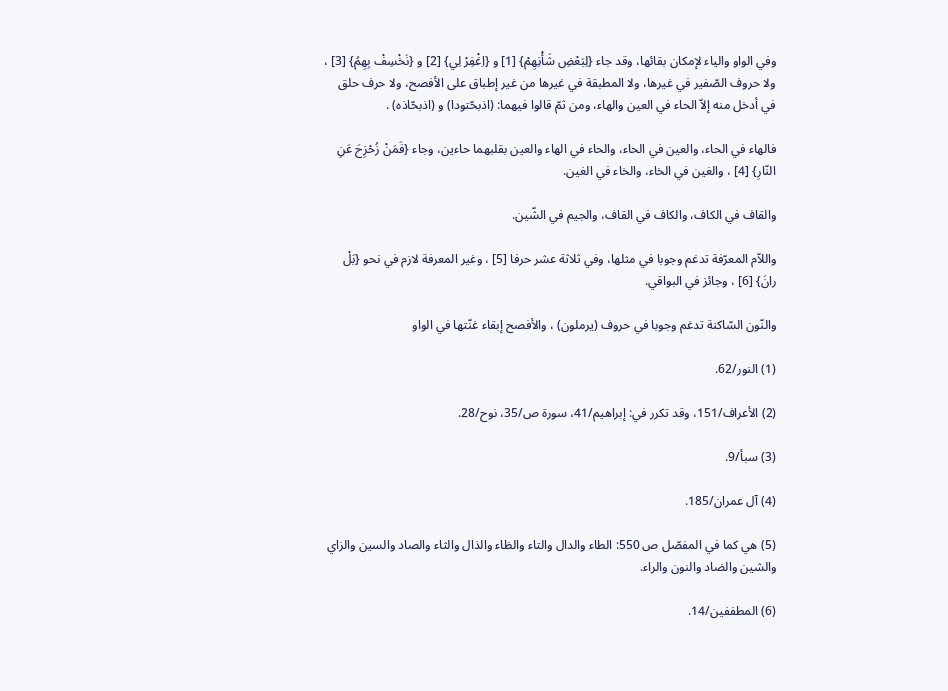وفي الواو والياء لإمكان بقائها، وقد جاء {لِبَعْضِ شَأْنِهِمْ} [1] و {اِغْفِرْ لِي} [2] و {نَخْسِفْ بِهِمُ} [3] ، ولا حروف الصّفير في غيرها، ولا المطبقة في غيرها من غير إطباق على الأفصح، ولا حرف حلق في أدخل منه إلاّ الحاء في العين والهاء، ومن ثمّ قالوا فيهما: (اذبحّتودا) و (اذبحّاذه) .

فالهاء في الحاء، والعين في الحاء، والحاء في الهاء والعين بقلبهما حاءين، وجاء {فَمَنْ زُحْزِحَ عَنِ النّارِ} [4] ، والغين في الخاء، والخاء في الغين.

والقاف في الكاف، والكاف في القاف، والجيم في الشّين.

واللاّم المعرّفة تدغم وجوبا في مثلها، وفي ثلاثة عشر حرفا [5] ، وغير المعرفة لازم في نحو {بَلْ رانَ} [6] ، وجائز في البواقي.

والنّون السّاكنة تدغم وجوبا في حروف (يرملون) ، والأفصح إبقاء غنّتها في الواو

(1) النور/62.

(2) الأعراف/151، وقد تكرر في: إبراهيم/41، سورة ص/35، نوح/28.

(3) سبأ/9.

(4) آل عمران/185.

(5) هي كما في المفصّل ص 550: الطاء والدال والتاء والظاء والذال والثاء والصاد والسين والزاي والشين والضاد والنون والراء.

(6) المطففين/14.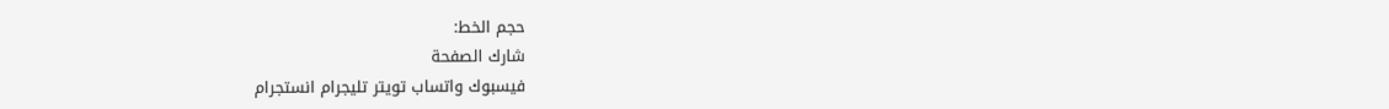حجم الخط:
شارك الصفحة
فيسبوك واتساب تويتر تليجرام انستجرام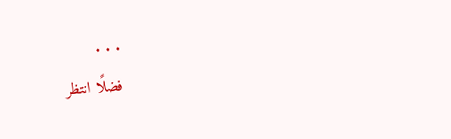. . .
فضلًا انتظر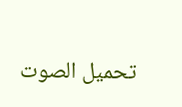تحميل الصوت